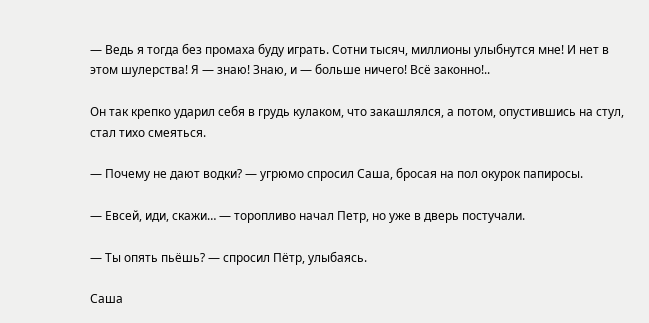— Ведь я тогда без промаха буду играть. Сотни тысяч, миллионы улыбнутся мне! И нет в этом шулерства! Я — знаю! Знаю, и — больше ничего! Всё законно!..

Он так крепко ударил себя в грудь кулаком, что закашлялся, а потом, опустившись на стул, стал тихо смеяться.

— Почему не дают водки? — угрюмо спросил Саша, бросая на пол окурок папиросы.

— Евсей, иди, скажи… — торопливо начал Петр, но уже в дверь постучали.

— Ты опять пьёшь? — спросил Пётр, улыбаясь.

Саша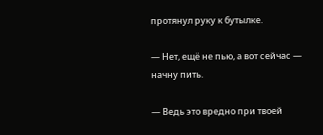протянул руку к бутылке.

— Нет, ещё не пью, а вот сейчас — начну пить.

— Ведь это вредно при твоей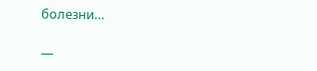болезни…

—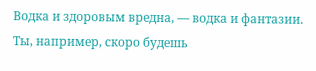Водка и здоровым вредна, — водка и фантазии. Ты, например, скоро будешь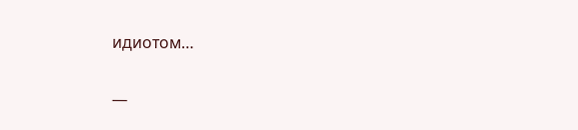идиотом…

—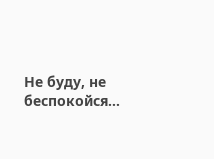Не буду, не беспокойся…